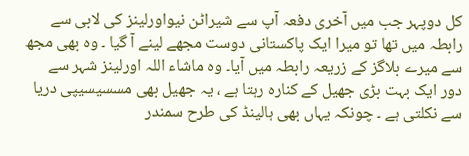کل دوپہر جب میں آخری دفعہ آپ سے شیراٹن نیواورلینز کی لابی سے رابطہ میں تھا تو میرا ایک پاکستانی دوست مجھے لینے آ گیا ۔ وہ بھی مجھ سے میرے بلاگز کے زریعہ رابطہ میں آیا۔ وہ ماشاء اللہ اورلینز شہر سے دور ایک بہت بڑی جھیل کے کنارہ رہتا ہے ، یہ جھیل بھی مسسیسیپی دریا سے نکلتی ہے ۔ چونکہ یہاں بھی ہالینڈ کی طرح سمندر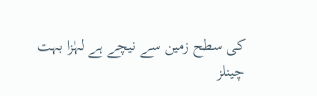کی سطح زمین سے نیچے ہے لہٰزا بہت چینلز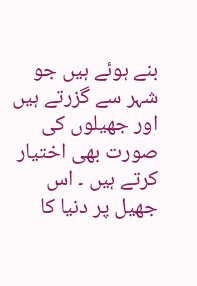بنے ہوئے ہیں جو شہر سے گزرتے ہیں اور جھیلوں کی صورت بھی اختیار کرتے ہیں ۔ اس جھیل پر دنیا کا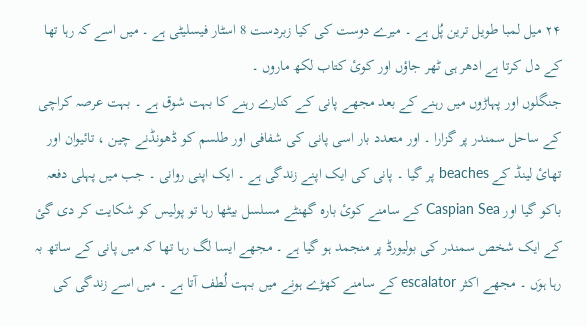۲۴ میل لمبا طویل ترین پُل ہے ۔ میرے دوست کی کیا زبردست 8 اسٹار فیسلیٹی ہے ۔ میں اسے کہ رہا تھا کے دل کرتا ہے ادھر ہی ٹھر جاؤں اور کوئ کتاب لکھ ماروں ۔
جنگلوں اور پہاڑوں میں رہنے کے بعد مجھے پانی کے کنارے رہنے کا بہت شوق ہے ۔ بہت عرصہ کراچی کے ساحل سمندر پر گزارا ۔ اور متعدد بار اسی پانی کی شفافی اور طلسم کو ڈھونڈنے چین ، تائیوان اور تھائ لینڈ کے beaches پر گیا ۔ پانی کی ایک اپنے زندگی ہے ۔ ایک اپنی روانی ۔ جب میں پہلی دفعہ باکو گیا اور Caspian Sea کے سامنے کوئ بارہ گھنٹے مسلسل بیٹھا رہا تو پولیس کو شکایت کر دی گئ کے ایک شخص سمندر کی بولیورڈ پر منجمد ہو گیا ہے ۔ مجھے ایسا لگ رہا تھا کہ میں پانی کے ساتھ بہ رہا ہوَں ۔ مجھے اکثر escalator کے سامنے کھڑے ہونے میں بہت لُطف آتا ہے ۔ میں اسے زندگی کی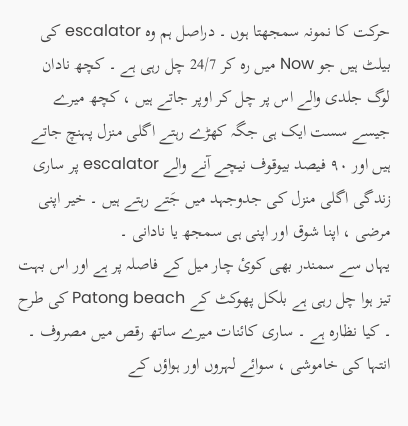حرکت کا نمونہ سمجھتا ہوں ۔ دراصل ہم وہ escalator کی بیلٹ ہیں جو Now میں رہ کر 24/7 چل رہی ہے ۔ کچھ نادان لوگ جلدی والے اس پر چل کر اوپر جاتے ہیں ، کچھ میرے جیسے سست ایک ہی جگہ کھڑے رہتے اگلی منزل پہنچ جاتے ہیں اور ۹۰ فیصد بیوقوف نیچے آنے والے escalator پر ساری زندگی اگلی منزل کی جدوجہد میں جَتے رہتے ہیں ۔ خیر اپنی مرضی ، اپنا شوق اور اپنی ہی سمجھ یا نادانی ۔
یہاں سے سمندر بھی کوئ چار میل کے فاصلہ پر ہے اور اس بہت تیز ہوا چل رہی ہے بلکل پھوکٹ کے Patong beach کی طرح ۔ کیا نظارہ ہے ۔ ساری کائنات میرے ساتھ رقص میں مصروف ۔ انتہا کی خاموشی ، سوائے لہروں اور ہواؤں کے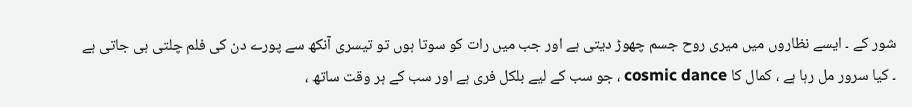شور کے ۔ ایسے نظاروں میں میری روح جسم چھوڑ دیتی ہے اور جب میں رات کو سوتا ہوں تو تیسری آنکھ سے پورے دن کی فلم چلتی ہی جاتی ہے ۔ کیا سرور مل رہا ہے ، کمال کا cosmic dance ، جو سب کے لیے بلکل فری ہے اور سب کے ہر وقت ساتھ ،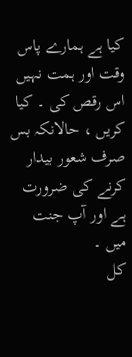کیا ہے ہمارے پاس وقت اور ہمت نہیں اس رقص کی ۔ کیا کریں ، حالانکہ بس صرف شعور بیدار کرنے کی ضرورت ہے اور آپ جنت میں ۔
کل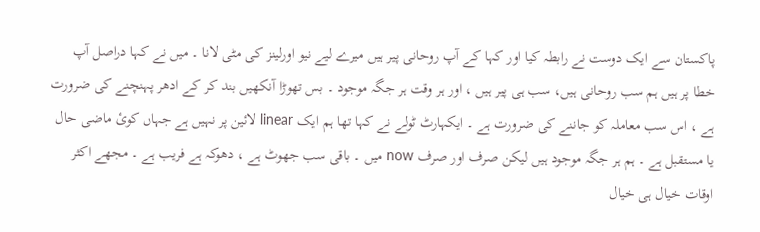پاکستان سے ایک دوست نے رابطہ کیا اور کہا کے آپ روحانی پیر ہیں میرے لیے نیو اورلینز کی مٹی لانا ۔ میں نے کہا دراصل آپ خطا پر ہیں ہم سب روحانی ہیں، سب ہی پیر ہیں ، اور ہر وقت ہر جگہ موجود ۔ بس تھوڑا آنکھیں بند کر کے ادھر پہنچنے کی ضرورت ہے ، اس سب معاملہ کو جاننے کی ضرورت ہے ۔ ایکہارٹ ٹولے نے کہا تھا ہم ایک linear لائین پر نہیں ہے جہاں کوئ ماضی حال یا مستقبل ہے ۔ ہم ہر جگہ موجود ہیں لیکن صرف اور صرف now میں ۔ باقی سب جھوٹ ہے ، دھوکہ ہے فریب ہے ۔ مجھے اکثر اوقات خیال ہی خیال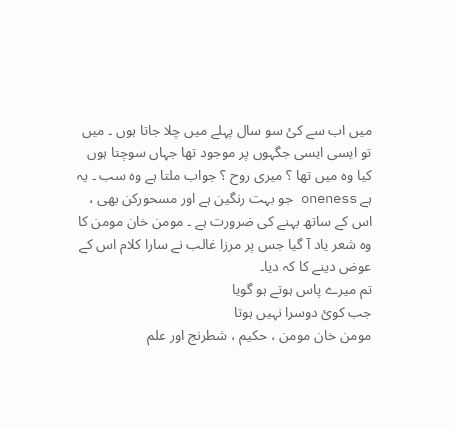میں اب سے کئ سو سال پہلے میں چلا جاتا ہوں ۔ میں تو ایسی ایسی جگہوں پر موجود تھا جہاں سوچتا ہوں کیا وہ میں تھا ؟ میری روح ؟ جواب ملتا ہے وہ سب ۔ یہ ہے oneness جو بہت رنگین ہے اور مسحورکن بھی ، اس کے ساتھ بہنے کی ضرورت ہے ۔ مومن خان مومن کا وہ شعر یاد آ گیا جس پر مرزا غالب نے سارا کلام اس کے عوض دینے کا کہ دیا۔
تم میرے پاس ہوتے ہو گویا
جب کوئ دوسرا نہیں ہوتا
مومن خان مومن ، حکیم ، شطرنج اور علم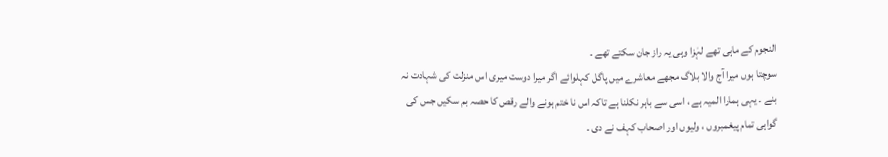النجوم کے ماہی تھے لہٰزا وہی یہ راز جان سکتے تھے ۔
سوچتا ہوں میرا آج والا بلاگ مجھے معاشرے میں پاگل کہلوائے اگر میرا دوست میری اس منزلت کی شہادت نہ بنے ۔ یہی ہمارا المیہ ہے ، اسی سے باہر نکلنا ہے تاکہ اس نا ختم ہونے والے رقص کا حصہ بم سکیں جس کی گواہی تمام پیغمبروں ، ولیوں اور اصحاب کہف نے دی ۔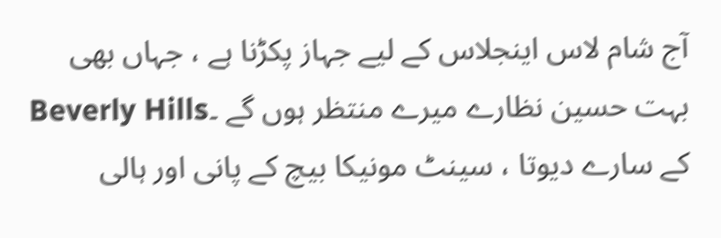آج شام لاس اینجلاس کے لیے جہاز پکڑنا ہے ، جہاں بھی بہت حسین نظارے میرے منتظر ہوں گے ۔Beverly Hills کے سارے دیوتا ، سینٹ مونیکا بیچ کے پانی اور ہالی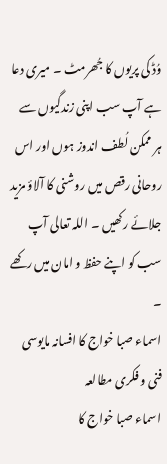وُڈ کی پریوں کا جُھرمٹ ۔ میری دعا ہے آپ سب اپنی زندگیوں سے ہر ممکن لُطف اندوز ہوں اور اس روحانی رقص میں روشنی کا آلاؤ مزید جلائے رکھیں ۔ اللہ تعالی آپ سب کو اپنے حفظ و امان میں رکھے ۔
اسماء صبا خواج کا افسانہ مایوسی فنی و فکری مطالعہ
اسماء صبا خواج کا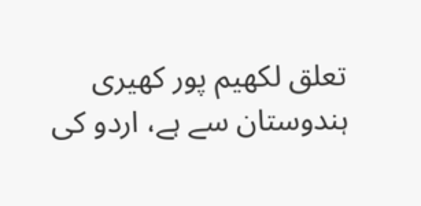تعلق لکھیم پور کھیری ہندوستان سے ہے، اردو کی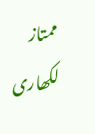ممتاز لکھاری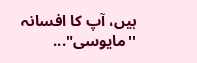ہیں، آپ کا افسانہ ''مایوسی"...